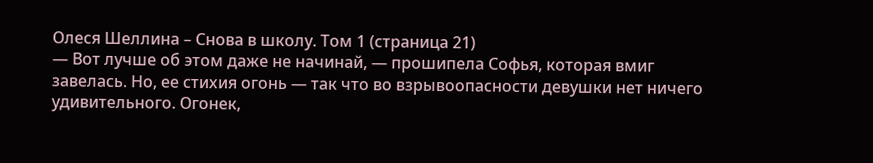Олеся Шеллина – Снова в школу. Том 1 (страница 21)
— Вот лучше об этом даже не начинай, — прошипела Софья, которая вмиг завелась. Но, ее стихия огонь — так что во взрывоопасности девушки нет ничего удивительного. Огонек,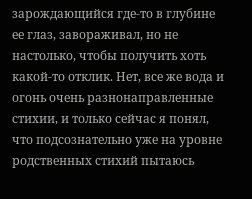зарождающийся где-то в глубине ее глаз, завораживал, но не настолько, чтобы получить хоть какой-то отклик. Нет, все же вода и огонь очень разнонаправленные стихии, и только сейчас я понял, что подсознательно уже на уровне родственных стихий пытаюсь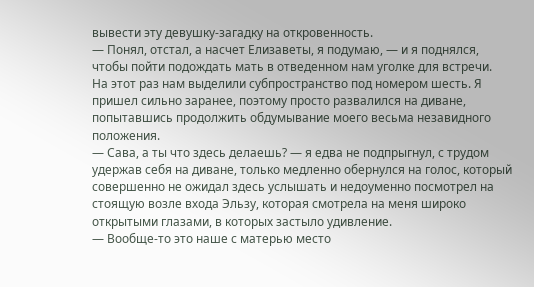вывести эту девушку-загадку на откровенность.
— Понял, отстал, а насчет Елизаветы, я подумаю, — и я поднялся, чтобы пойти подождать мать в отведенном нам уголке для встречи.
На этот раз нам выделили субпространство под номером шесть. Я пришел сильно заранее, поэтому просто развалился на диване, попытавшись продолжить обдумывание моего весьма незавидного положения.
— Сава, а ты что здесь делаешь? — я едва не подпрыгнул, с трудом удержав себя на диване, только медленно обернулся на голос, который совершенно не ожидал здесь услышать и недоуменно посмотрел на стоящую возле входа Эльзу, которая смотрела на меня широко открытыми глазами, в которых застыло удивление.
— Вообще-то это наше с матерью место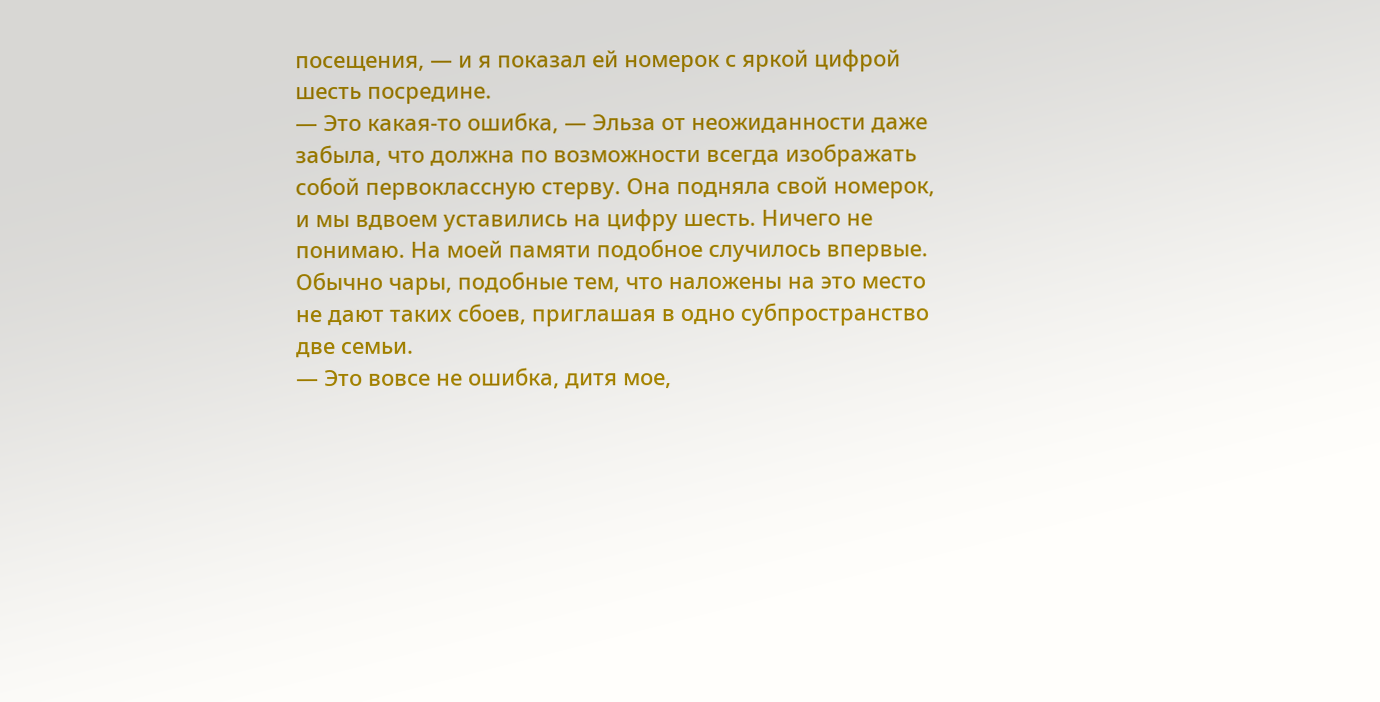посещения, — и я показал ей номерок с яркой цифрой шесть посредине.
— Это какая-то ошибка, — Эльза от неожиданности даже забыла, что должна по возможности всегда изображать собой первоклассную стерву. Она подняла свой номерок, и мы вдвоем уставились на цифру шесть. Ничего не понимаю. На моей памяти подобное случилось впервые. Обычно чары, подобные тем, что наложены на это место не дают таких сбоев, приглашая в одно субпространство две семьи.
— Это вовсе не ошибка, дитя мое,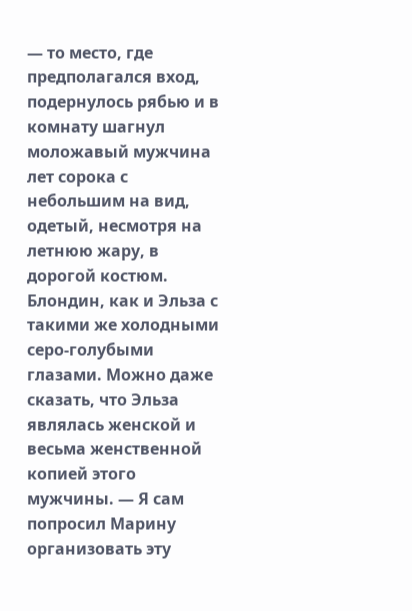— то место, где предполагался вход, подернулось рябью и в комнату шагнул моложавый мужчина лет сорока с небольшим на вид, одетый, несмотря на летнюю жару, в дорогой костюм. Блондин, как и Эльза с такими же холодными серо-голубыми глазами. Можно даже сказать, что Эльза являлась женской и весьма женственной копией этого мужчины. — Я сам попросил Марину организовать эту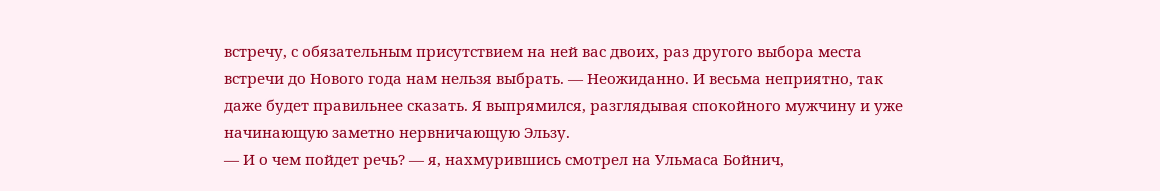встречу, с обязательным присутствием на ней вас двоих, раз другого выбора места встречи до Нового года нам нельзя выбрать. — Неожиданно. И весьма неприятно, так даже будет правильнее сказать. Я выпрямился, разглядывая спокойного мужчину и уже начинающую заметно нервничающую Эльзу.
— И о чем пойдет речь? — я, нахмурившись смотрел на Ульмаса Бойнич,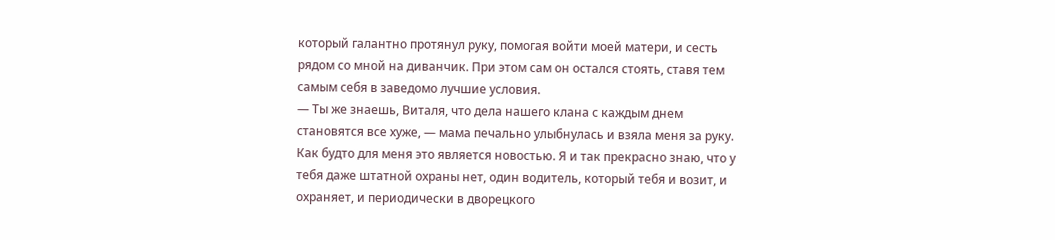который галантно протянул руку, помогая войти моей матери, и сесть рядом со мной на диванчик. При этом сам он остался стоять, ставя тем самым себя в заведомо лучшие условия.
— Ты же знаешь, Виталя, что дела нашего клана с каждым днем становятся все хуже, — мама печально улыбнулась и взяла меня за руку. Как будто для меня это является новостью. Я и так прекрасно знаю, что у тебя даже штатной охраны нет, один водитель, который тебя и возит, и охраняет, и периодически в дворецкого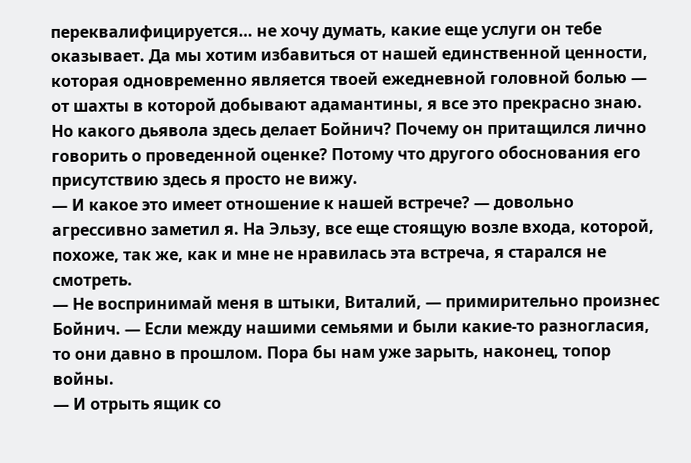переквалифицируется… не хочу думать, какие еще услуги он тебе оказывает. Да мы хотим избавиться от нашей единственной ценности, которая одновременно является твоей ежедневной головной болью — от шахты в которой добывают адамантины, я все это прекрасно знаю. Но какого дьявола здесь делает Бойнич? Почему он притащился лично говорить о проведенной оценке? Потому что другого обоснования его присутствию здесь я просто не вижу.
— И какое это имеет отношение к нашей встрече? — довольно агрессивно заметил я. На Эльзу, все еще стоящую возле входа, которой, похоже, так же, как и мне не нравилась эта встреча, я старался не смотреть.
— Не воспринимай меня в штыки, Виталий, — примирительно произнес Бойнич. — Если между нашими семьями и были какие-то разногласия, то они давно в прошлом. Пора бы нам уже зарыть, наконец, топор войны.
— И отрыть ящик со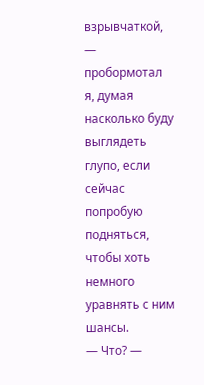взрывчаткой, — пробормотал я, думая насколько буду выглядеть глупо, если сейчас попробую подняться, чтобы хоть немного уравнять с ним шансы.
— Что? —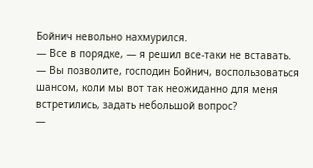Бойнич невольно нахмурился.
— Все в порядке, — я решил все-таки не вставать. — Вы позволите, господин Бойнич, воспользоваться шансом, коли мы вот так неожиданно для меня встретились, задать небольшой вопрос?
—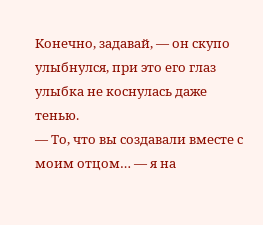Конечно, задавай, — он скупо улыбнулся, при это его глаз улыбка не коснулась даже тенью.
— То, что вы создавали вместе с моим отцом… — я на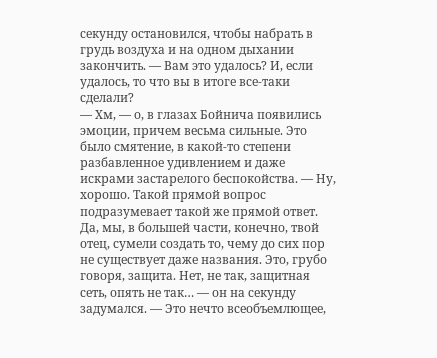секунду остановился, чтобы набрать в грудь воздуха и на одном дыхании закончить. — Вам это удалось? И, если удалось, то что вы в итоге все-таки сделали?
— Хм, — о, в глазах Бойнича появились эмоции, причем весьма сильные. Это было смятение, в какой-то степени разбавленное удивлением и даже искрами застарелого беспокойства. — Ну, хорошо. Такой прямой вопрос подразумевает такой же прямой ответ. Да, мы, в большей части, конечно, твой отец, сумели создать то, чему до сих пор не существует даже названия. Это, грубо говоря, защита. Нет, не так, защитная сеть, опять не так… — он на секунду задумался. — Это нечто всеобъемлющее,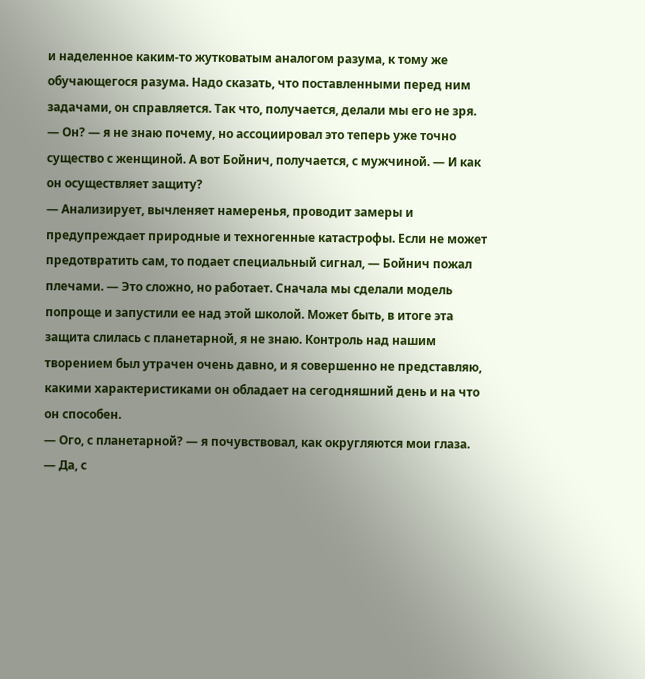и наделенное каким-то жутковатым аналогом разума, к тому же обучающегося разума. Надо сказать, что поставленными перед ним задачами, он справляется. Так что, получается, делали мы его не зря.
— Он? — я не знаю почему, но ассоциировал это теперь уже точно существо с женщиной. А вот Бойнич, получается, с мужчиной. — И как он осуществляет защиту?
— Анализирует, вычленяет намеренья, проводит замеры и предупреждает природные и техногенные катастрофы. Если не может предотвратить сам, то подает специальный сигнал, — Бойнич пожал плечами. — Это сложно, но работает. Сначала мы сделали модель попроще и запустили ее над этой школой. Может быть, в итоге эта защита слилась с планетарной, я не знаю. Контроль над нашим творением был утрачен очень давно, и я совершенно не представляю, какими характеристиками он обладает на сегодняшний день и на что он способен.
— Ого, с планетарной? — я почувствовал, как округляются мои глаза.
— Да, с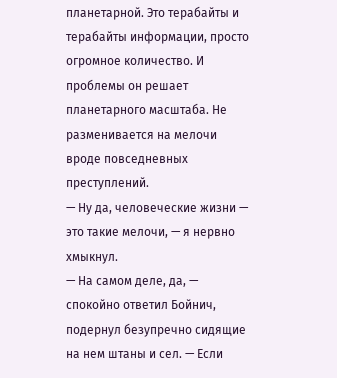планетарной. Это терабайты и терабайты информации, просто огромное количество. И проблемы он решает планетарного масштаба. Не разменивается на мелочи вроде повседневных преступлений.
— Ну да, человеческие жизни — это такие мелочи, — я нервно хмыкнул.
— На самом деле, да, — спокойно ответил Бойнич, подернул безупречно сидящие на нем штаны и сел. — Если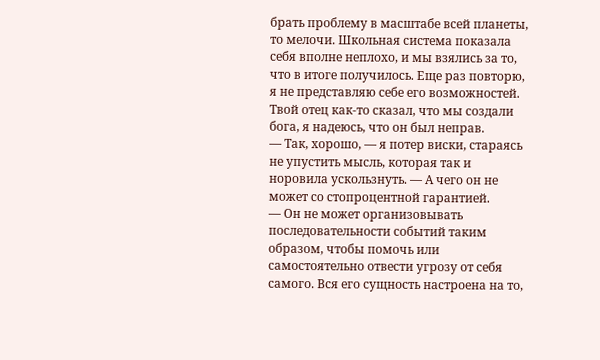брать проблему в масштабе всей планеты, то мелочи. Школьная система показала себя вполне неплохо, и мы взялись за то, что в итоге получилось. Еще раз повторю, я не представляю себе его возможностей. Твой отец как-то сказал, что мы создали бога, я надеюсь, что он был неправ.
— Так, хорошо, — я потер виски, стараясь не упустить мысль, которая так и норовила ускользнуть. — А чего он не может со стопроцентной гарантией.
— Он не может организовывать последовательности событий таким образом, чтобы помочь или самостоятельно отвести угрозу от себя самого. Вся его сущность настроена на то,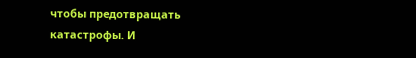чтобы предотвращать катастрофы. И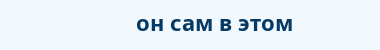он сам в этом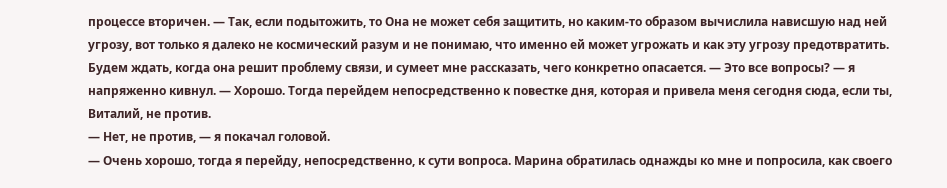процессе вторичен. — Так, если подытожить, то Она не может себя защитить, но каким-то образом вычислила нависшую над ней угрозу, вот только я далеко не космический разум и не понимаю, что именно ей может угрожать и как эту угрозу предотвратить. Будем ждать, когда она решит проблему связи, и сумеет мне рассказать, чего конкретно опасается. — Это все вопросы? — я напряженно кивнул. — Хорошо. Тогда перейдем непосредственно к повестке дня, которая и привела меня сегодня сюда, если ты, Виталий, не против.
— Нет, не против, — я покачал головой.
— Очень хорошо, тогда я перейду, непосредственно, к сути вопроса. Марина обратилась однажды ко мне и попросила, как своего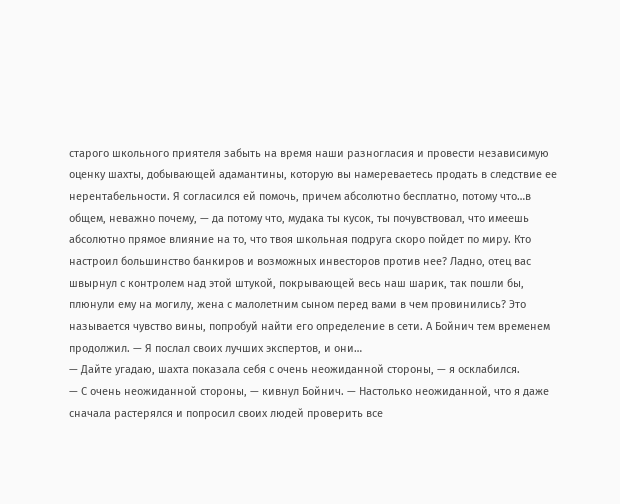старого школьного приятеля забыть на время наши разногласия и провести независимую оценку шахты, добывающей адамантины, которую вы намереваетесь продать в следствие ее нерентабельности. Я согласился ей помочь, причем абсолютно бесплатно, потому что…в общем, неважно почему, — да потому что, мудака ты кусок, ты почувствовал, что имеешь абсолютно прямое влияние на то, что твоя школьная подруга скоро пойдет по миру. Кто настроил большинство банкиров и возможных инвесторов против нее? Ладно, отец вас швырнул с контролем над этой штукой, покрывающей весь наш шарик, так пошли бы, плюнули ему на могилу, жена с малолетним сыном перед вами в чем провинились? Это называется чувство вины, попробуй найти его определение в сети. А Бойнич тем временем продолжил. — Я послал своих лучших экспертов, и они…
— Дайте угадаю, шахта показала себя с очень неожиданной стороны, — я осклабился.
— С очень неожиданной стороны, — кивнул Бойнич. — Настолько неожиданной, что я даже сначала растерялся и попросил своих людей проверить все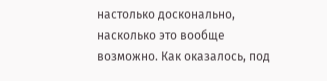настолько досконально, насколько это вообще возможно. Как оказалось, под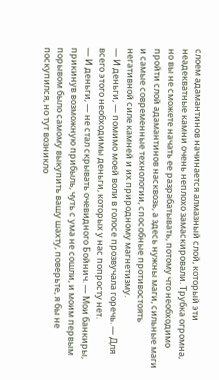слоем адамантинов начинается алмазный слой, который эти неадекватные камни очень неплохо замаскировали. Трубка огромна, но вы не сможете начать ее разрабатывать, потому что необходимо пройти слой адамантинов насквозь, а здесь нужны маги, сильные маги и самые современные технологии, способные противостоять негативной силе камней и их природному магнетизму.
— И деньги, — помимо моей воли в голосе прозвучала горечь. — Для всего этого необходимы деньги, которых у нас попросту нет.
— И деньги, — не стал скрывать очевидного Бойнич. — Мои банкиры, прикинув возможную прибыль, чуть с ума не сошли, и моим первым порывом было самому выкупить вашу шахту, поверьте, я бы не поскупился, но тут возникло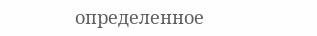определенное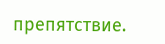препятствие.